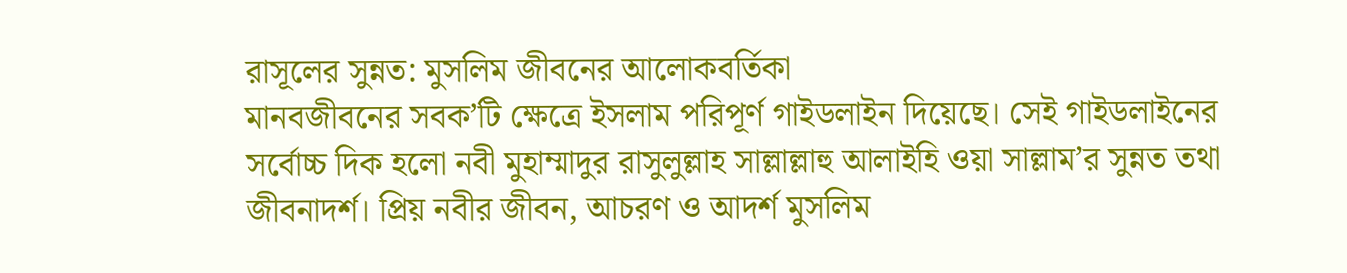রাসূলের সুন্নত: মুসলিম জীবনের আলোকবর্তিকা
মানবজীবনের সবক’টি ক্ষেত্রে ইসলাম পরিপূর্ণ গাইডলাইন দিয়েছে। সেই গাইডলাইনের সর্বোচ্চ দিক হলো নবী মুহাম্মাদুর রাসুলুল্লাহ সাল্লাল্লাহু আলাইহি ওয়া সাল্লাম’র সুন্নত তথা জীবনাদর্শ। প্রিয় নবীর জীবন, আচরণ ও আদর্শ মুসলিম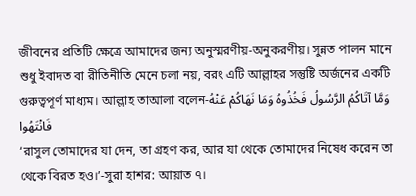জীবনের প্রতিটি ক্ষেত্রে আমাদের জন্য অনুস্মরণীয়-অনুকরণীয়। সুন্নত পালন মানে শুধু ইবাদত বা রীতিনীতি মেনে চলা নয়, বরং এটি আল্লাহর সন্তুষ্টি অর্জনের একটি গুরুত্বপূর্ণ মাধ্যম। আল্লাহ তাআলা বলেন-وَمَّا آتَاكُمُ الرَّسُولُ فَخُذُوهُ وَمَا نَهَاكُمْ عَنْهُ فَانْتَهُوا
‘রাসুল তোমাদের যা দেন, তা গ্রহণ কর, আর যা থেকে তোমাদের নিষেধ করেন তা থেকে বিরত হও।’-সুরা হাশর: আয়াত ৭।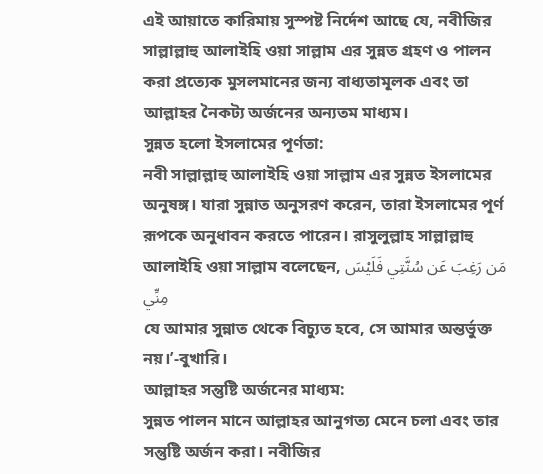এই আয়াতে কারিমায় সুস্পষ্ট নির্দেশ আছে যে, নবীজির সাল্লাল্লাহু আলাইহি ওয়া সাল্লাম এর সুন্নত গ্রহণ ও পালন করা প্রত্যেক মুসলমানের জন্য বাধ্যতামূলক এবং তা আল্লাহর নৈকট্য অর্জনের অন্যতম মাধ্যম।
সুন্নত হলো ইসলামের পূর্ণতা:
নবী সাল্লাল্লাহু আলাইহি ওয়া সাল্লাম এর সুন্নত ইসলামের অনুষঙ্গ। যারা সুন্নাত অনুসরণ করেন, তারা ইসলামের পূর্ণ রূপকে অনুধাবন করতে পারেন। রাসুলুল্লাহ সাল্লাল্লাহু আলাইহি ওয়া সাল্লাম বলেছেন, مَن رَغِبَ عَن سُنَّتِي فَلَيْسَ مِنِّي
যে আমার সুন্নাত থেকে বিচ্যুত হবে, সে আমার অন্তর্ভুক্ত নয়।’-বুখারি।
আল্লাহর সন্তুষ্টি অর্জনের মাধ্যম:
সুন্নত পালন মানে আল্লাহর আনুগত্য মেনে চলা এবং তার সন্তুষ্টি অর্জন করা। নবীজির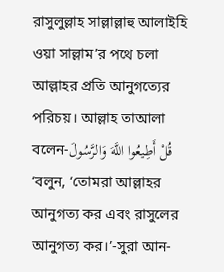রাসুলুল্লাহ সাল্লাল্লাহু আলাইহি ওয়া সাল্লাম’র পথে চলা আল্লাহর প্রতি আনুগত্যের পরিচয়। আল্লাহ তাআলা বলেন-قُلْ أَطِيعُوا اللَّهَ وَالرَّسُولَ
‘বলুন, ‘তোমরা আল্লাহর আনুগত্য কর এবং রাসুলের আনুগত্য কর।’-সুরা আন-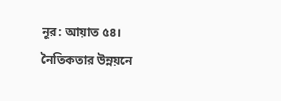নূর: আয়াত ৫৪।
নৈতিকতার উন্নয়নে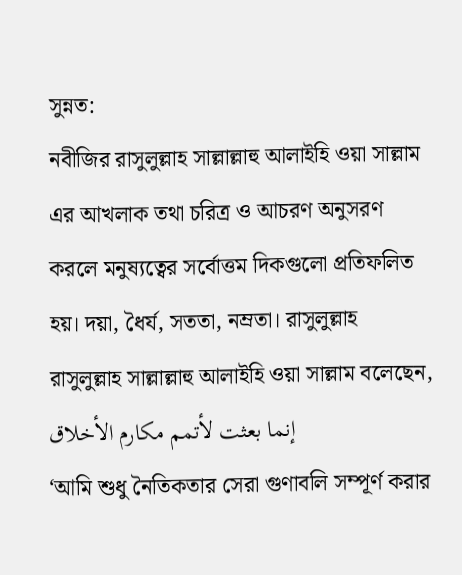সুন্নত:
নবীজির রাসুলুল্লাহ সাল্লাল্লাহু আলাইহি ওয়া সাল্লাম এর আখলাক তথা চরিত্র ও আচরণ অনুসরণ করলে মনুষ্যত্বের সর্বোত্তম দিকগুলো প্রতিফলিত হয়। দয়া, ধৈর্য, সততা, নম্রতা। রাসুলুল্লাহ রাসুলুল্লাহ সাল্লাল্লাহু আলাইহি ওয়া সাল্লাম বলেছেন, إنما بعثت لأتمم مكارم الأخلاق
‘আমি শুধু নৈতিকতার সেরা গুণাবলি সম্পূর্ণ করার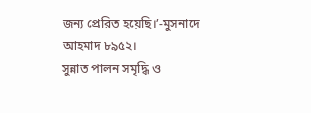জন্য প্রেরিত হয়েছি।’-মুসনাদে আহমাদ ৮৯৫২।
সুন্নাত পালন সমৃদ্ধি ও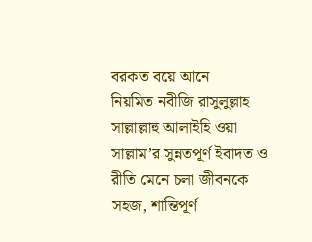বরকত বয়ে আনে
নিয়মিত নবীজি রাসুলুল্লাহ সাল্লাল্লাহু আলাইহি ওয়া সাল্লাম’র সুন্নতপূর্ণ ইবাদত ও রীতি মেনে চলা জীবনকে সহজ, শান্তিপূর্ণ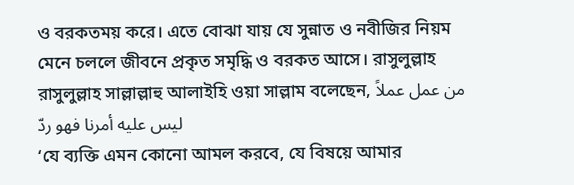ও বরকতময় করে। এতে বোঝা যায় যে সুন্নাত ও নবীজির নিয়ম মেনে চললে জীবনে প্রকৃত সমৃদ্ধি ও বরকত আসে। রাসুলুল্লাহ রাসুলুল্লাহ সাল্লাল্লাহু আলাইহি ওয়া সাল্লাম বলেছেন, من عمل عملاً ليس عليه أمرنا فهو ردّ
‘যে ব্যক্তি এমন কোনো আমল করবে, যে বিষয়ে আমার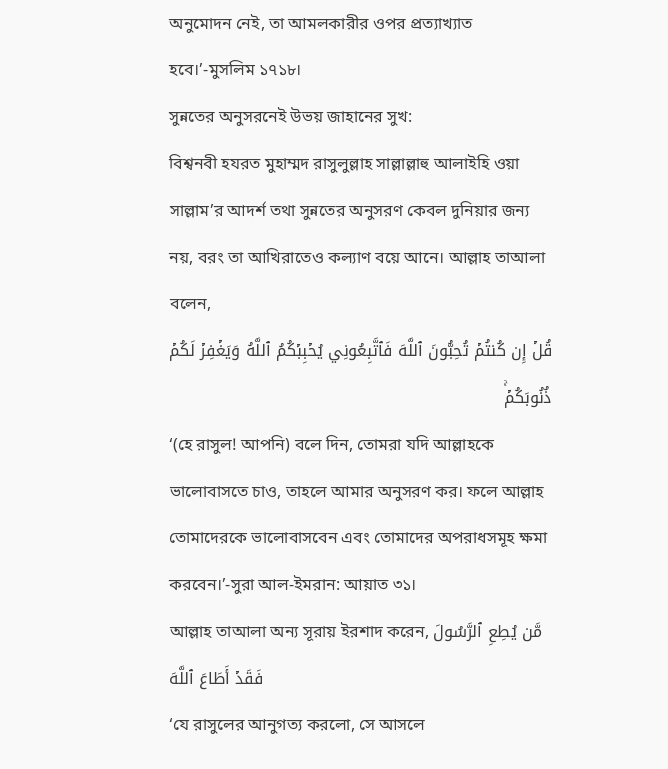অনুমোদন নেই, তা আমলকারীর ওপর প্রত্যাখ্যাত হবে।’-মুসলিম ১৭১৮।
সুন্নতের অনুসরনেই উভয় জাহানের সুখ:
বিশ্বনবী হযরত মুহাম্মদ রাসুলুল্লাহ সাল্লাল্লাহু আলাইহি ওয়া সাল্লাম’র আদর্শ তথা সুন্নতের অনুসরণ কেবল দুনিয়ার জন্য নয়, বরং তা আখিরাতেও কল্যাণ বয়ে আনে। আল্লাহ তাআলা বলেন,
قُلۡ إِن كُنتُمۡ تُحِبُّونَ ٱللَّهَ فَٱتَّبِعُونِي يُحۡبِبۡكُمُ ٱللَّهُ وَيَغۡفِرۡ لَكُمۡ ذُنُوبَكُمۡۚ
‘(হে রাসুল! আপনি) বলে দিন, তোমরা যদি আল্লাহকে ভালোবাসতে চাও, তাহলে আমার অনুসরণ কর। ফলে আল্লাহ তোমাদেরকে ভালোবাসবেন এবং তোমাদের অপরাধসমূহ ক্ষমা করবেন।’-সুরা আল-ইমরান: আয়াত ৩১।
আল্লাহ তাআলা অন্য সূরায় ইরশাদ করেন, مَّن يُطِعِ ٱلرَّسُولَ فَقَدۡ أَطَاعَ ٱللَّهَ
‘যে রাসুলের আনুগত্য করলো, সে আসলে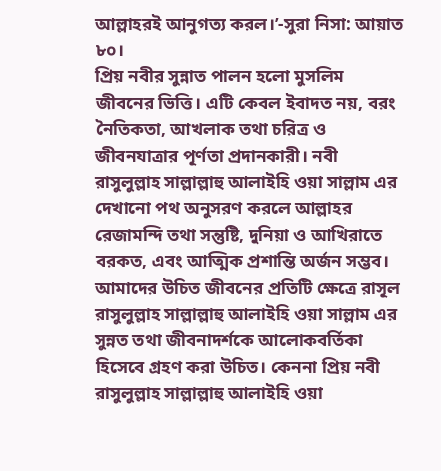আল্লাহরই আনুগত্য করল।’-সুরা নিসা: আয়াত ৮০।
প্রিয় নবীর সুন্নাত পালন হলো মুসলিম জীবনের ভিত্তি। এটি কেবল ইবাদত নয়, বরং নৈতিকতা, আখলাক তথা চরিত্র ও জীবনযাত্রার পূর্ণতা প্রদানকারী। নবী রাসুলুল্লাহ সাল্লাল্লাহু আলাইহি ওয়া সাল্লাম এর দেখানো পথ অনুসরণ করলে আল্লাহর রেজামন্দি তথা সন্তুষ্টি, দুনিয়া ও আখিরাতে বরকত, এবং আত্মিক প্রশান্তি অর্জন সম্ভব।
আমাদের উচিত জীবনের প্রতিটি ক্ষেত্রে রাসূল রাসুলুল্লাহ সাল্লাল্লাহু আলাইহি ওয়া সাল্লাম এর সুন্নত তথা জীবনাদর্শকে আলোকবর্তিকা হিসেবে গ্রহণ করা উচিত। কেননা প্রিয় নবী রাসুলুল্লাহ সাল্লাল্লাহু আলাইহি ওয়া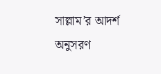সাল্লাম’র আদর্শ অনুসরণ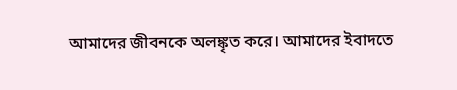আমাদের জীবনকে অলঙ্কৃত করে। আমাদের ইবাদতে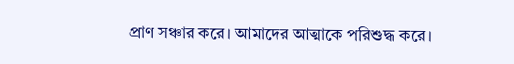প্রাণ সঞ্চার করে। আমাদের আত্মাকে পরিশুদ্ধ করে।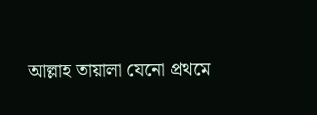আল্লাহ তায়ালা যেনো প্রথমে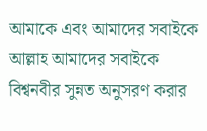আমাকে এবং আমাদের সবাইকে আল্লাহ আমাদের সবাইকে বিশ্বনবীর সুন্নত অনুসরণ করার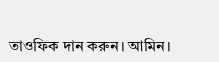তাওফিক দান করুন। আমিন।